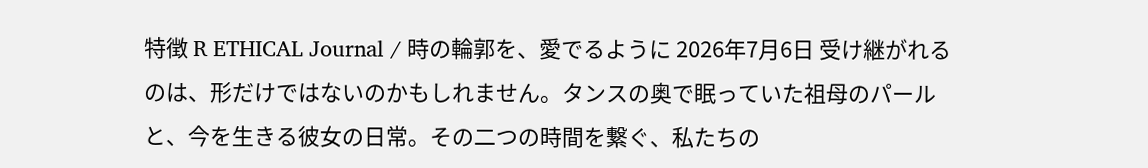特徴 R ETHICAL Journal / 時の輪郭を、愛でるように 2026年7月6日 受け継がれるのは、形だけではないのかもしれません。タンスの奥で眠っていた祖母のパールと、今を生きる彼女の日常。その二つの時間を繋ぐ、私たちの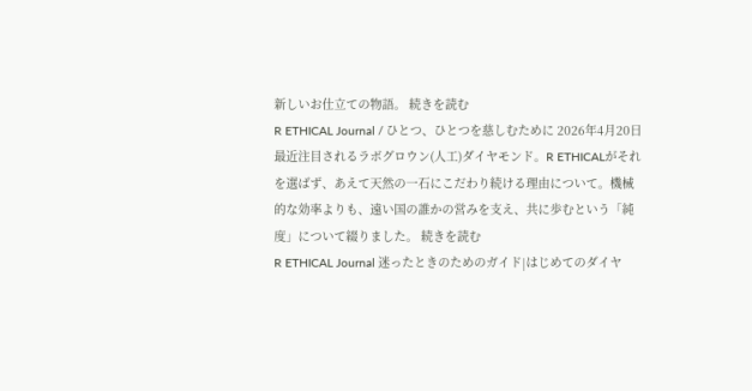新しいお仕立ての物語。 続きを読む
R ETHICAL Journal / ひとつ、ひとつを慈しむために 2026年4月20日 最近注目されるラボグロウン(人工)ダイヤモンド。R ETHICALがそれを選ばず、あえて天然の一石にこだわり続ける理由について。機械的な効率よりも、遠い国の誰かの営みを支え、共に歩むという「純度」について綴りました。 続きを読む
R ETHICAL Journal 迷ったときのためのガイド|はじめてのダイヤ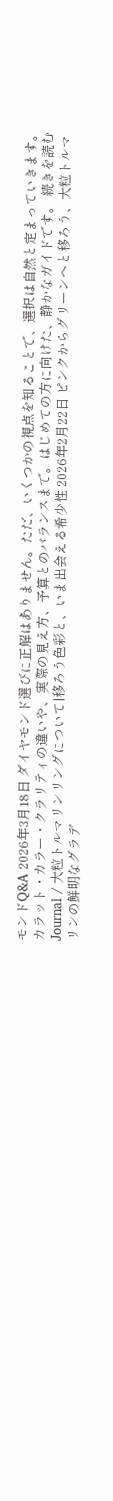モンドQ&A 2026年3月18日 ダイヤモンド選びに正解はありません。ただ、いくつかの視点を知ることで、選択は自然と定まっていきます。 カラット・カラー・クラリティの違いや、実際の見え方、予算とのバランスまで。はじめての方に向けた、静かなガイドです。 続きを読む
Journal / 大粒トルマリンリングについて|移ろう色彩と、いま出会える希少性 2026年2月22日 ピンクからグリーンへと移ろう、大粒トルマリンの鮮明なグラデ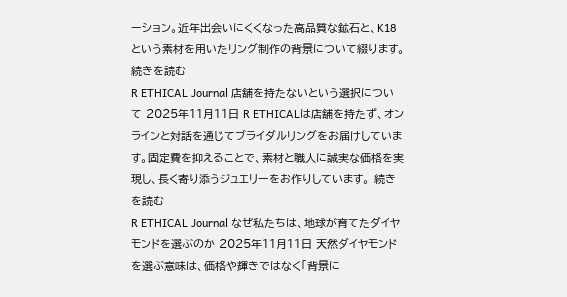ーション。近年出会いにくくなった高品質な鉱石と、K18という素材を用いたリング制作の背景について綴ります。 続きを読む
R ETHICAL Journal 店舗を持たないという選択について 2025年11月11日 R ETHICALは店舗を持たず、オンラインと対話を通じてブライダルリングをお届けしています。固定費を抑えることで、素材と職人に誠実な価格を実現し、長く寄り添うジュエリーをお作りしています。 続きを読む
R ETHICAL Journal なぜ私たちは、地球が育てたダイヤモンドを選ぶのか 2025年11月11日 天然ダイヤモンドを選ぶ意味は、価格や輝きではなく「背景に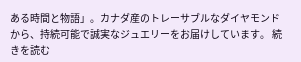ある時間と物語」。カナダ産のトレーサブルなダイヤモンドから、持続可能で誠実なジュエリーをお届けしています。 続きを読む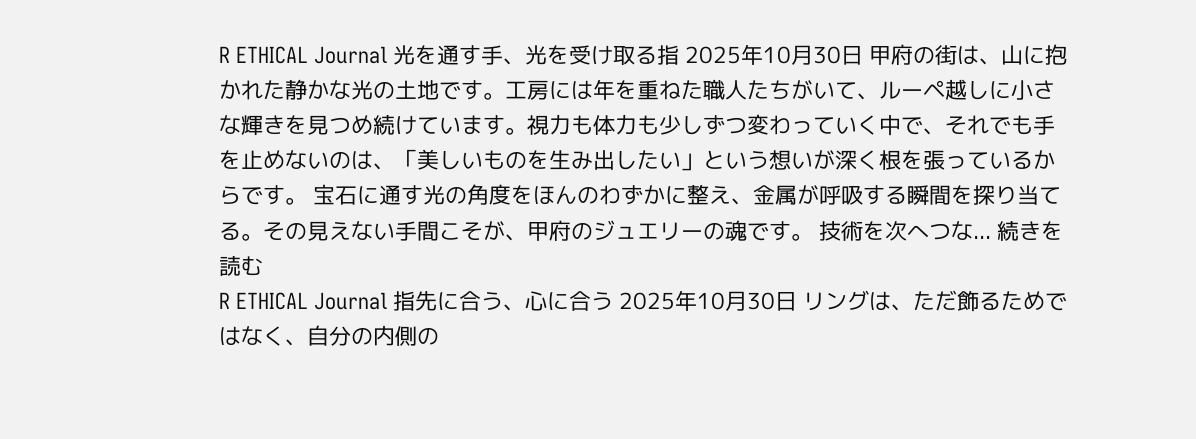R ETHICAL Journal 光を通す手、光を受け取る指 2025年10月30日 甲府の街は、山に抱かれた静かな光の土地です。工房には年を重ねた職人たちがいて、ルーペ越しに小さな輝きを見つめ続けています。視力も体力も少しずつ変わっていく中で、それでも手を止めないのは、「美しいものを生み出したい」という想いが深く根を張っているからです。 宝石に通す光の角度をほんのわずかに整え、金属が呼吸する瞬間を探り当てる。その見えない手間こそが、甲府のジュエリーの魂です。 技術を次へつな... 続きを読む
R ETHICAL Journal 指先に合う、心に合う 2025年10月30日 リングは、ただ飾るためではなく、自分の内側の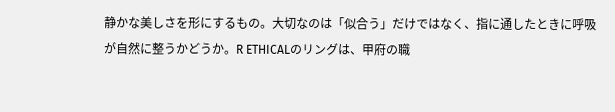静かな美しさを形にするもの。大切なのは「似合う」だけではなく、指に通したときに呼吸が自然に整うかどうか。R ETHICALのリングは、甲府の職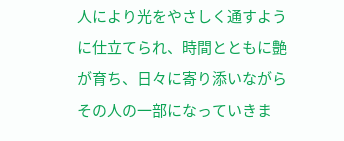人により光をやさしく通すように仕立てられ、時間とともに艶が育ち、日々に寄り添いながらその人の一部になっていきま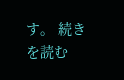す。 続きを読む